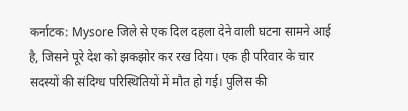कर्नाटक: Mysore जिले से एक दिल दहला देने वाली घटना सामने आई है, जिसने पूरे देश को झकझोर कर रख दिया। एक ही परिवार के चार सदस्यों की संदिग्ध परिस्थितियों में मौत हो गई। पुलिस की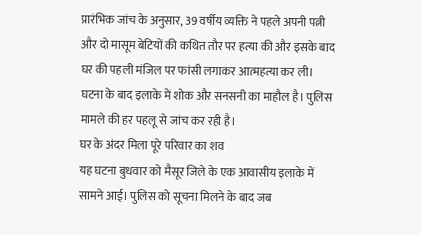प्रारंभिक जांच के अनुसार, 39 वर्षीय व्यक्ति ने पहले अपनी पत्नी और दो मासूम बेटियों की कथित तौर पर हत्या की और इसके बाद घर की पहली मंजिल पर फांसी लगाकर आत्महत्या कर ली। घटना के बाद इलाके में शोक और सनसनी का माहौल है। पुलिस मामले की हर पहलू से जांच कर रही है।
घर के अंदर मिला पूरे परिवार का शव
यह घटना बुधवार को मैसूर जिले के एक आवासीय इलाके में सामने आई। पुलिस को सूचना मिलने के बाद जब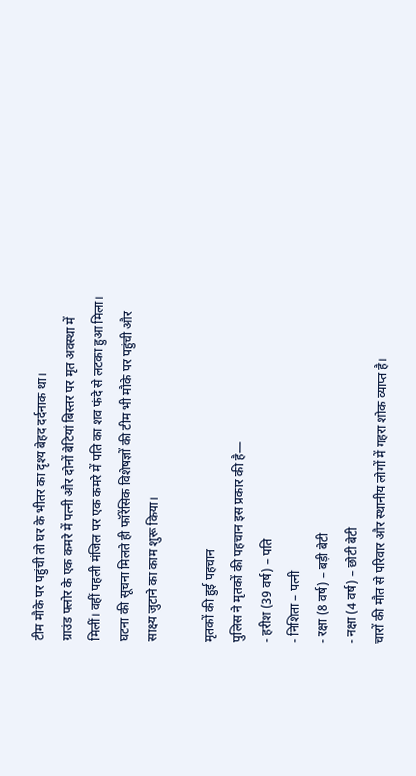टीम मौके पर पहुंची तो घर के भीतर का दृश्य बेहद दर्दनाक था।
ग्राउंड फ्लोर के एक कमरे में पत्नी और दोनों बेटियां बिस्तर पर मृत अवस्था में मिलीं। वहीं पहली मंजिल पर एक कमरे में पति का शव फंदे से लटका हुआ मिला। घटना की सूचना मिलते ही फॉरेंसिक विशेषज्ञों की टीम भी मौके पर पहुंची और साक्ष्य जुटाने का काम शुरू किया।

मृतकों की हुई पहचान
पुलिस ने मृतकों की पहचान इस प्रकार की है—
- हरीश (39 वर्ष) – पति
- निशिता – पत्नी
- रक्षा (8 वर्ष) – बड़ी बेटी
- नक्षा (4 वर्ष) – छोटी बेटी
चारों की मौत से परिवार और स्थानीय लोगों में गहरा शोक व्याप्त है।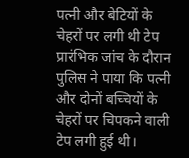पत्नी और बेटियों के चेहरों पर लगी थी टेप
प्रारंभिक जांच के दौरान पुलिस ने पाया कि पत्नी और दोनों बच्चियों के चेहरों पर चिपकने वाली टेप लगी हुई थी।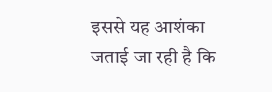इससे यह आशंका जताई जा रही है कि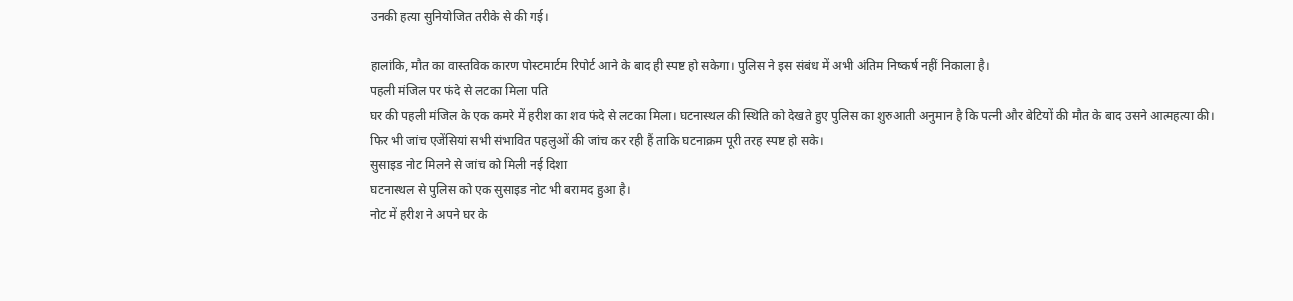उनकी हत्या सुनियोजित तरीके से की गई।

हालांकि, मौत का वास्तविक कारण पोस्टमार्टम रिपोर्ट आने के बाद ही स्पष्ट हो सकेगा। पुलिस ने इस संबंध में अभी अंतिम निष्कर्ष नहीं निकाला है।
पहली मंजिल पर फंदे से लटका मिला पति
घर की पहली मंजिल के एक कमरे में हरीश का शव फंदे से लटका मिला। घटनास्थल की स्थिति को देखते हुए पुलिस का शुरुआती अनुमान है कि पत्नी और बेटियों की मौत के बाद उसने आत्महत्या की।
फिर भी जांच एजेंसियां सभी संभावित पहलुओं की जांच कर रही हैं ताकि घटनाक्रम पूरी तरह स्पष्ट हो सके।
सुसाइड नोट मिलने से जांच को मिली नई दिशा
घटनास्थल से पुलिस को एक सुसाइड नोट भी बरामद हुआ है।
नोट में हरीश ने अपने घर के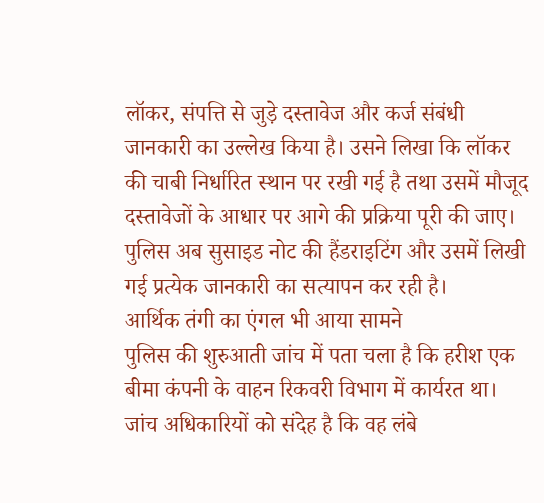लॉकर, संपत्ति से जुड़े दस्तावेज और कर्ज संबंधी जानकारी का उल्लेख किया है। उसने लिखा कि लॉकर की चाबी निर्धारित स्थान पर रखी गई है तथा उसमें मौजूद दस्तावेजों के आधार पर आगे की प्रक्रिया पूरी की जाए।
पुलिस अब सुसाइड नोट की हैंडराइटिंग और उसमें लिखी गई प्रत्येक जानकारी का सत्यापन कर रही है।
आर्थिक तंगी का एंगल भी आया सामने
पुलिस की शुरुआती जांच में पता चला है कि हरीश एक बीमा कंपनी के वाहन रिकवरी विभाग में कार्यरत था।
जांच अधिकारियों को संदेह है कि वह लंबे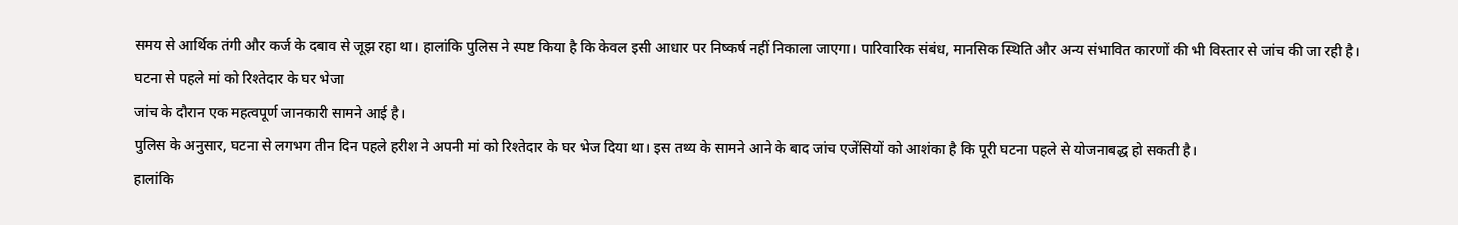समय से आर्थिक तंगी और कर्ज के दबाव से जूझ रहा था। हालांकि पुलिस ने स्पष्ट किया है कि केवल इसी आधार पर निष्कर्ष नहीं निकाला जाएगा। पारिवारिक संबंध, मानसिक स्थिति और अन्य संभावित कारणों की भी विस्तार से जांच की जा रही है।
घटना से पहले मां को रिश्तेदार के घर भेजा
जांच के दौरान एक महत्वपूर्ण जानकारी सामने आई है।
पुलिस के अनुसार, घटना से लगभग तीन दिन पहले हरीश ने अपनी मां को रिश्तेदार के घर भेज दिया था। इस तथ्य के सामने आने के बाद जांच एजेंसियों को आशंका है कि पूरी घटना पहले से योजनाबद्ध हो सकती है।
हालांकि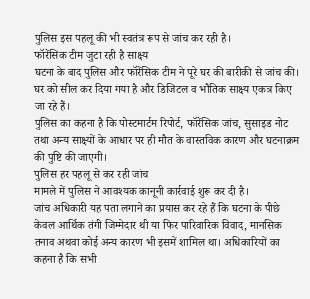पुलिस इस पहलू की भी स्वतंत्र रूप से जांच कर रही है।
फॉरेंसिक टीम जुटा रही है साक्ष्य
घटना के बाद पुलिस और फॉरेंसिक टीम ने पूरे घर की बारीकी से जांच की। घर को सील कर दिया गया है और डिजिटल व भौतिक साक्ष्य एकत्र किए जा रहे हैं।
पुलिस का कहना है कि पोस्टमार्टम रिपोर्ट, फॉरेंसिक जांच, सुसाइड नोट तथा अन्य साक्ष्यों के आधार पर ही मौत के वास्तविक कारण और घटनाक्रम की पुष्टि की जाएगी।
पुलिस हर पहलू से कर रही जांच
मामले में पुलिस ने आवश्यक कानूनी कार्रवाई शुरू कर दी है।
जांच अधिकारी यह पता लगाने का प्रयास कर रहे हैं कि घटना के पीछे केवल आर्थिक तंगी जिम्मेदार थी या फिर पारिवारिक विवाद, मानसिक तनाव अथवा कोई अन्य कारण भी इसमें शामिल था। अधिकारियों का कहना है कि सभी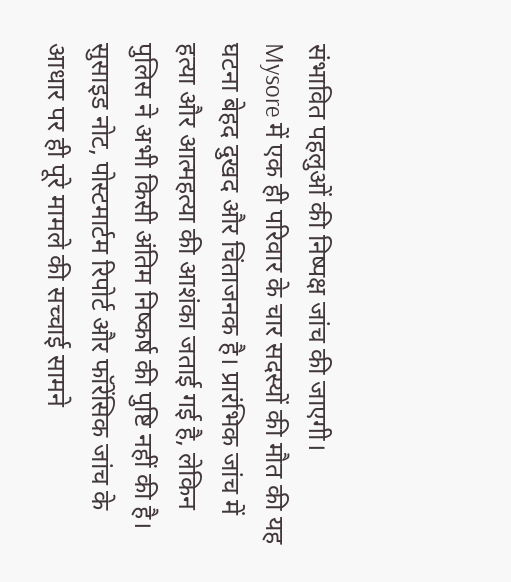संभावित पहलुओं की निष्पक्ष जांच की जाएगी।
Mysore में एक ही परिवार के चार सदस्यों की मौत की यह घटना बेहद दुखद और चिंताजनक है। प्रारंभिक जांच में हत्या और आत्महत्या की आशंका जताई गई है, लेकिन पुलिस ने अभी किसी अंतिम निष्कर्ष की पुष्टि नहीं की है। सुसाइड नोट, पोस्टमार्टम रिपोर्ट और फॉरेंसिक जांच के आधार पर ही पूरे मामले की सच्चाई सामने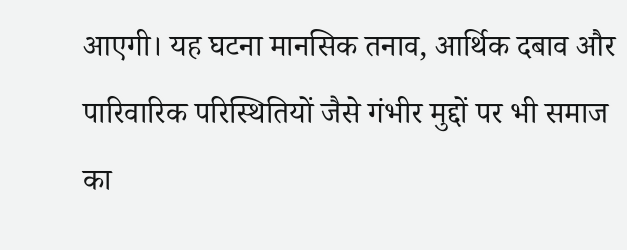आएगी। यह घटना मानसिक तनाव, आर्थिक दबाव और पारिवारिक परिस्थितियों जैसे गंभीर मुद्दों पर भी समाज का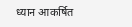ध्यान आकर्षित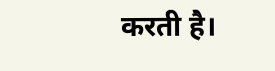करती है।